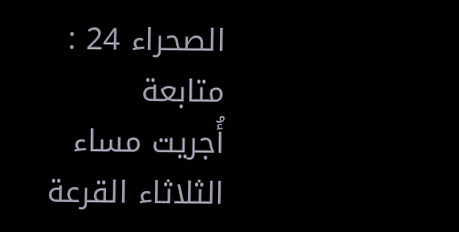الصحراء 24 : متابعة
أُجريت مساء الثلاثاء القرعة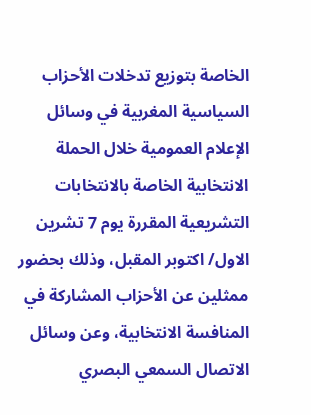الخاصة بتوزيع تدخلات الأحزاب السياسية المغربية في وسائل الإعلام العمومية خلال الحملة الانتخابية الخاصة بالانتخابات التشريعية المقررة يوم 7 تشرين الاول/ اكتوبر المقبل، وذلك بحضور ممثلين عن الأحزاب المشاركة في المنافسة الانتخابية، وعن وسائل الاتصال السمعي البصري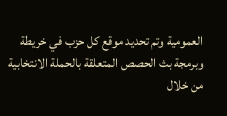العمومية وتم تحديد موقع كل حزب في خريطة وبرمجة بث الحصص المتعلقة بالحملة الانتخابية من خلال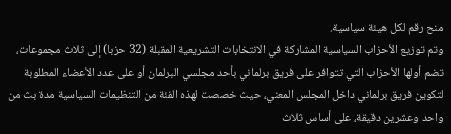منح رقم لكل هيئة سياسية.
وتم توزيع الأحزاب السياسية المشاركة في الانتخابات التشريعية المقبلة (32 حزبا) إلى ثلاث مجموعات، تضم أولها الأحزاب التي تتوافر على فريق برلماني بأحد مجلسي البرلمان أو على عدد الأعضاء المطلوبة لتكوين فريق برلماني داخل المجلس المعني، حيث خصصت لهذه الفئة من التنظيمات السياسية مدة بث من واحد وعشرين دقيقة، على أساس ثلاث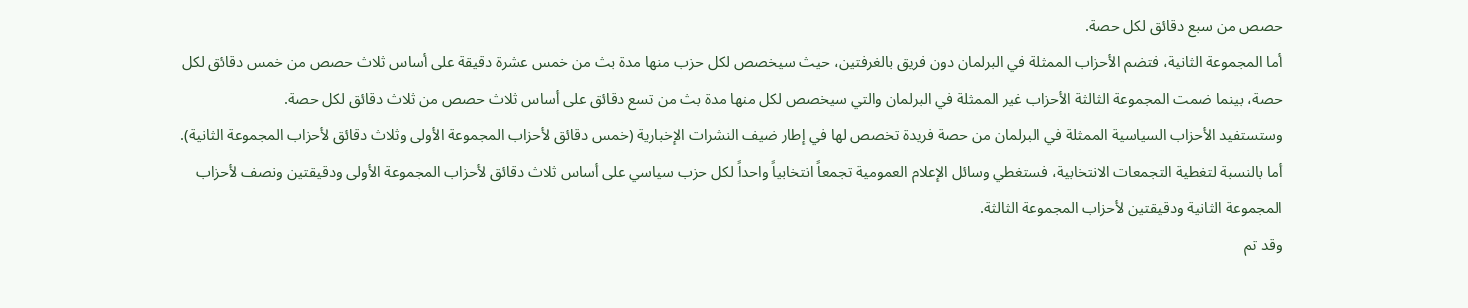حصص من سبع دقائق لكل حصة.
أما المجموعة الثانية، فتضم الأحزاب الممثلة في البرلمان دون فريق بالغرفتين، حيث سيخصص لكل حزب منها مدة بث من خمس عشرة دقيقة على أساس ثلاث حصص من خمس دقائق لكل حصة، بينما ضمت المجموعة الثالثة الأحزاب غير الممثلة في البرلمان والتي سيخصص لكل منها مدة بث من تسع دقائق على أساس ثلاث حصص من ثلاث دقائق لكل حصة.
وستستفيد الأحزاب السياسية الممثلة في البرلمان من حصة فريدة تخصص لها في إطار ضيف النشرات الإخبارية (خمس دقائق لأحزاب المجموعة الأولى وثلاث دقائق لأحزاب المجموعة الثانية).
أما بالنسبة لتغطية التجمعات الانتخابية، فستغطي وسائل الإعلام العمومية تجمعاً انتخابياً واحداً لكل حزب سياسي على أساس ثلاث دقائق لأحزاب المجموعة الأولى ودقيقتين ونصف لأحزاب المجموعة الثانية ودقيقتين لأحزاب المجموعة الثالثة.
وقد تم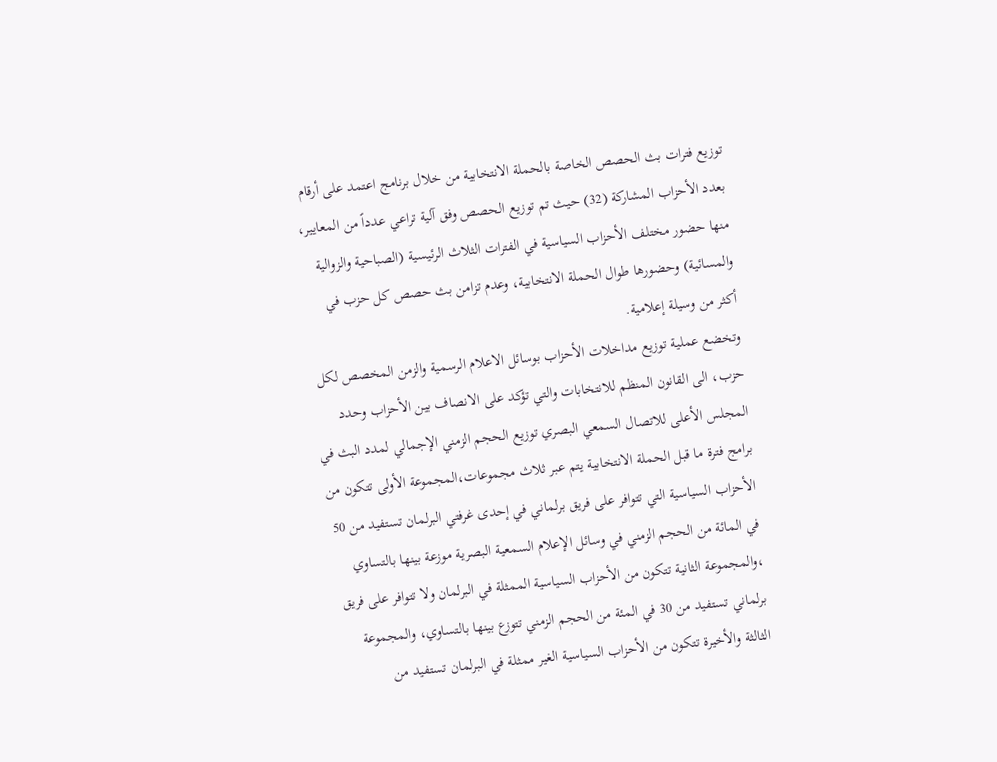توزيع فترات بث الحصص الخاصة بالحملة الانتخابية من خلال برنامج اعتمد على أرقام بعدد الأحزاب المشاركة (32) حيث تم توزيع الحصص وفق آلية تراعي عدداً من المعايير، منها حضور مختلف الأحزاب السياسية في الفترات الثلاث الرئيسية (الصباحية والزوالية والمسائية) وحضورها طوال الحملة الانتخابية، وعدم تزامن بث حصص كل حزب في أكثر من وسيلة إعلامية.
وتخضع عملية توزيع مداخلات الأحزاب بوسائل الاعلام الرسمية والزمن المخصص لكل حزب، الى القانون المنظم للانتخابات والتي تؤكد على الانصاف بين الأحزاب وحدد المجلس الأعلى للاتصال السمعي البصري توزيع الحجم الزمني الإجمالي لمدد البث في برامج فترة ما قبل الحملة الانتخابية يتم عبر ثلاث مجموعات،المجموعة الأولى تتكون من الأحزاب السياسية التي تتوافر على فريق برلماني في إحدى غرفتي البرلمان تستفيد من 50 في المائة من الحجم الزمني في وسائل الإعلام السمعية البصرية موزعة بينها بالتساوي ،والمجموعة الثانية تتكون من الأحزاب السياسية الممثلة في البرلمان ولا تتوافر على فريق برلماني تستفيد من 30 في المئة من الحجم الزمني تتوزع بينها بالتساوي، والمجموعة الثالثة والأخيرة تتكون من الأحزاب السياسية الغير ممثلة في البرلمان تستفيد من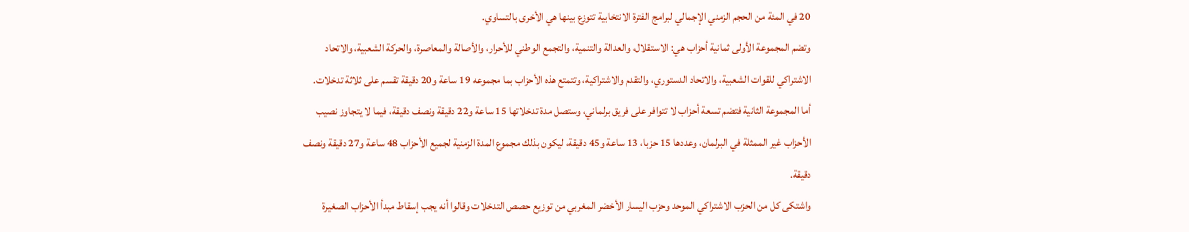20 في المئة من الحجم الزمني الإجمالي لبرامج الفترة الانتخابية تتوزع بينها هي الأخرى بالتساوي.
وتضم المجموعة الأولى ثمانية أحزاب هي: الاستقلال، والعدالة والتنمية، والتجمع الوطني للأحرار، والأصالة والمعاصرة، والحركة الشعبية، والاتحاد الاشتراكي للقوات الشعبية، والاتحاد الدستوري، والتقدم والاشتراكية، وتتمتع هذه الأحزاب بما مجموعه 19 ساعة و20 دقيقة تقسم على ثلاثة تدخلات.
أما المجموعة الثانية فتضم تسعة أحزاب لا تتوافر على فريق برلماني، وستصل مدة تدخلاتها 15 ساعة و22 دقيقة ونصف دقيقة، فيما لا يتجاوز نصيب الأحزاب غير الممثلة في البرلمان، وعددها 15 حزبا، 13 ساعة و45 دقيقة، ليكون بذلك مجموع المدة الزمنية لجميع الأحزاب 48 ساعة و27 دقيقة ونصف دقيقة.
واشتكى كل من الحزب الاشتراكي الموحد وحزب اليسار الأخضر المغربي من توزيع حصص التدخلات وقالوا أنه يجب إسقاط مبدأ الأحزاب الصغيرة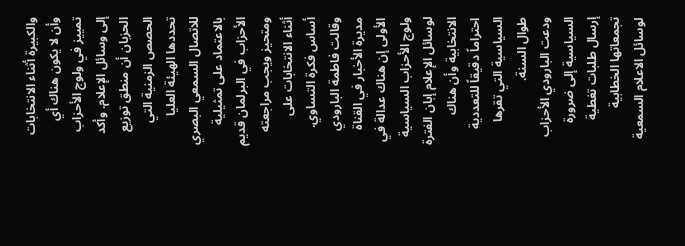والكبيرة أثناء الانتخابات وأن لا يكون هناك أي تمييز في ولوج الأحزاب إلى وسائل الإعلام. وأكد الحزبان أن منطق توزيع الحصص الزمنية التي تحددها الهيئة العليا للاتصال السمعي البصري بالاعتماد على تمثيلية الأحزاب في البرلمان قديم ومتحيز ويجب مراجعته أثناء الانتخابات على أساس فكرة التساوي.
وقالت فاطمة البارودي مديرة الأخبار في القناة الأولى إن هناك عدالة في ولوج الأحزاب السياسية لوسائل الإعلام إبان الفترة الانتخابية وأن هناك احتراماً دقيقاً للتعددية السياسية التي تقرها طوال السنة.
ودعت البارودي الأحزاب السياسية إلى ضرورة إرسال طلبات تغطية تجمعاتها الخطابية لوسائل الاعلام السمعية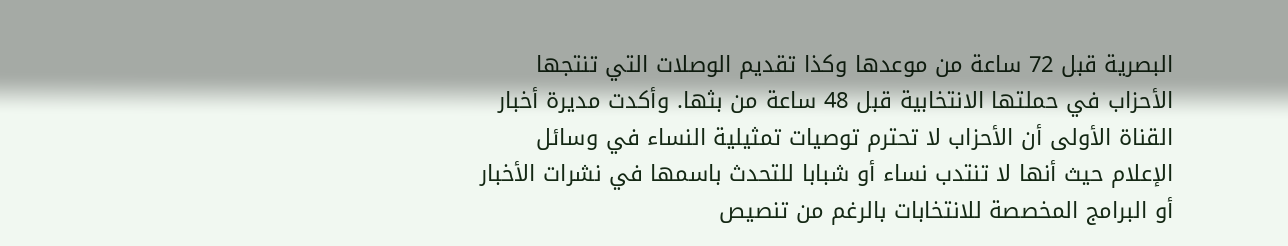البصرية قبل 72 ساعة من موعدها وكذا تقديم الوصلات التي تنتجها الأحزاب في حملتها الانتخابية قبل 48 ساعة من بثها. وأكدت مديرة أخبار القناة الأولى أن الأحزاب لا تحترم توصيات تمثيلية النساء في وسائل الإعلام حيث أنها لا تنتدب نساء أو شبابا للتحدث باسمها في نشرات الأخبار أو البرامج المخصصة للانتخابات بالرغم من تنصيص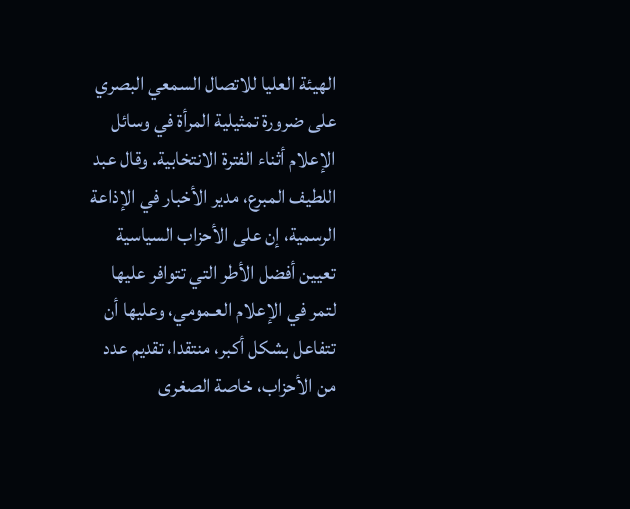الهيئة العليا للاتصال السمعي البصري على ضرورة تمثيلية المرأة في وسائل الإعلام أثناء الفترة الانتخابية. وقال عبد اللطيف المبرع، مدير الأخبار في الإذاعة الرسمية، إن على الأحزاب السياسية تعيين أفضل الأطر التي تتوافر عليها لتمر في الإعلام العـمومي، وعليها أن تتفاعل بشكل أكبر، منتقدا، تقديم عدد من الأحزاب، خاصة الصغرى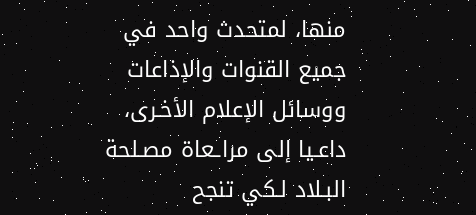منها، لمتحدث واحد في جميع القنوات والإذاعات ووسائل الإعلام الأخـرى، داعـيا إلى مراـعاة مصـلحة البـلاد لـكي تنجح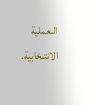الـعملية الانتـخابية.